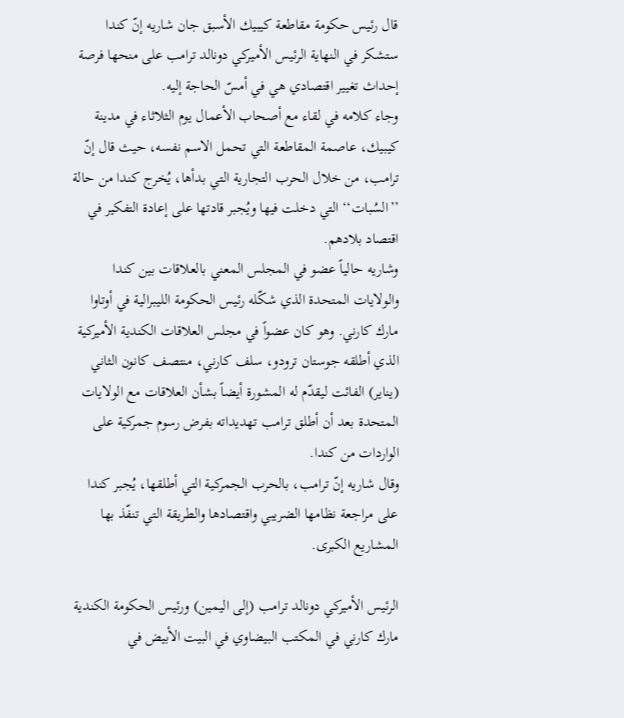قال رئيس حكومة مقاطعة كيبيك الأسبق جان شاريه إنّ كندا ستشكر في النهاية الرئيس الأميركي دونالد ترامب على منحها فرصة إحداث تغيير اقتصادي هي في أمسّ الحاجة إليه.
وجاء كلامه في لقاء مع أصحاب الأعمال يوم الثلاثاء في مدينة كيبيك، عاصمة المقاطعة التي تحمل الاسم نفسه، حيث قال إنّ ترامب، من خلال الحرب التجارية التي بدأها، يُخرج كندا من حالة ’’السُبات‘‘ التي دخلت فيها ويُجبر قادتها على إعادة التفكير في اقتصاد بلادهم.
وشاريه حالياً عضو في المجلس المعني بالعلاقات بين كندا والولايات المتحدة الذي شكّله رئيس الحكومة الليبرالية في أوتاوا مارك كارني. وهو كان عضواً في مجلس العلاقات الكندية الأميركية الذي أطلقه جوستان ترودو، سلف كارني، منتصف كانون الثاني (يناير) الفائت ليقدّم له المشورة أيضاً بشأن العلاقات مع الولايات المتحدة بعد أن أطلق ترامب تهديداته بفرض رسوم جمركية على الواردات من كندا.
وقال شاريه إنّ ترامب، بالحرب الجمركية التي أطلقها، يُجبر كندا على مراجعة نظامها الضريبي واقتصادها والطريقة التي تنفّذ بها المشاريع الكبرى.

الرئيس الأميركي دونالد ترامب (إلى اليمين) ورئيس الحكومة الكندية مارك كارني في المكتب البيضاوي في البيت الأبيض في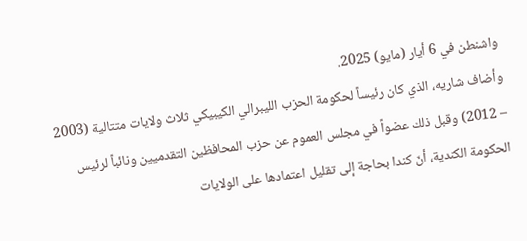واشنطن في 6 أيار (مايو) 2025.
وأضاف شاريه، الذي كان رئيساً لحكومة الحزب الليبرالي الكيبيكي ثلاث ولايات متتالية (2003 – 2012) وقبل ذلك عضواً في مجلس العموم عن حزب المحافظين التقدميين ونائباً لرئيس الحكومة الكندية، أنّ كندا بحاجة إلى تقليل اعتمادها على الولايات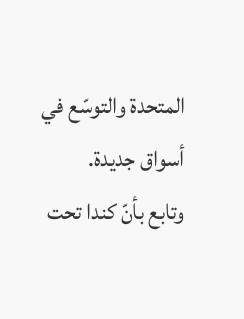المتحدة والتوسّع في أسواق جديدة.
وتابع بأنّ كندا تحت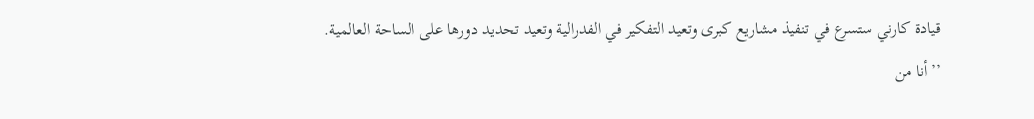قيادة كارني ستسرع في تنفيذ مشاريع كبرى وتعيد التفكير في الفدرالية وتعيد تحديد دورها على الساحة العالمية.
’’أنا من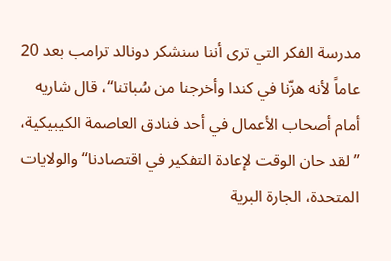مدرسة الفكر التي ترى أننا سنشكر دونالد ترامب بعد 20 عاماً لأنه هزّنا في كندا وأخرجنا من سُباتنا‘‘، قال شاريه أمام أصحاب الأعمال في أحد فنادق العاصمة الكيبيكية، ’’لقد حان الوقت لإعادة التفكير في اقتصادنا‘‘ والولايات المتحدة، الجارة البرية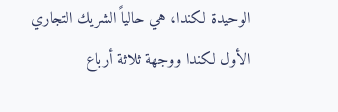الوحيدة لكندا، هي حالياً الشريك التجاري الأول لكندا ووجهة ثلاثة أرباع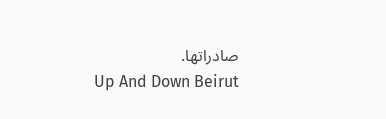صادراتها.
Up And Down Beirut